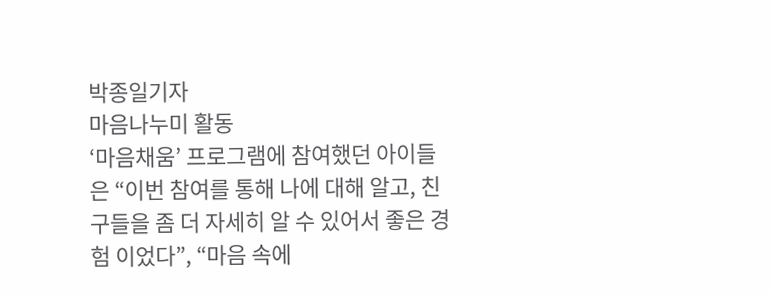박종일기자
마음나누미 활동
‘마음채움’ 프로그램에 참여했던 아이들은 “이번 참여를 통해 나에 대해 알고, 친구들을 좀 더 자세히 알 수 있어서 좋은 경험 이었다”, “마음 속에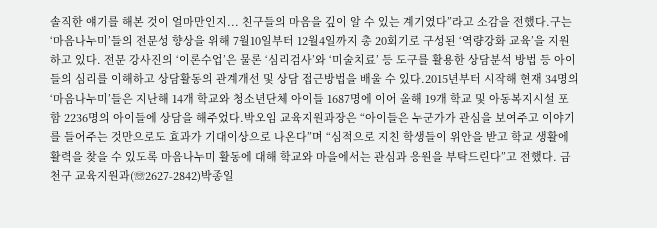솔직한 얘기를 해본 것이 얼마만인지... 친구들의 마음을 깊이 알 수 있는 계기였다”라고 소감을 전했다.구는 ‘마음나누미’들의 전문성 향상을 위해 7월10일부터 12월4일까지 총 20회기로 구성된 ‘역량강화 교육’을 지원하고 있다. 전문 강사진의 ‘이론수업’은 물론 ‘심리검사’와 ‘미술치료’ 등 도구를 활용한 상담분석 방법 등 아이들의 심리를 이해하고 상담활동의 관계개선 및 상담 접근방법을 배울 수 있다.2015년부터 시작해 현재 34명의 ‘마음나누미’들은 지난해 14개 학교와 청소년단체 아이들 1687명에 이어 올해 19개 학교 및 아동복지시설 포함 2236명의 아이들에 상담을 해주었다.박오임 교육지원과장은 “아이들은 누군가가 관심을 보여주고 이야기를 들어주는 것만으로도 효과가 기대이상으로 나온다”며 “심적으로 지친 학생들이 위안을 받고 학교 생활에 활력을 찾을 수 있도록 마음나누미 활동에 대해 학교와 마을에서는 관심과 응원을 부탁드린다”고 전했다. 금천구 교육지원과(☏2627-2842)박종일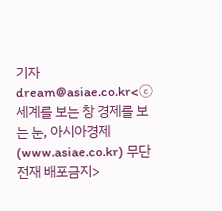기자 dream@asiae.co.kr<ⓒ세계를 보는 창 경제를 보는 눈, 아시아경제(www.asiae.co.kr) 무단전재 배포금지>